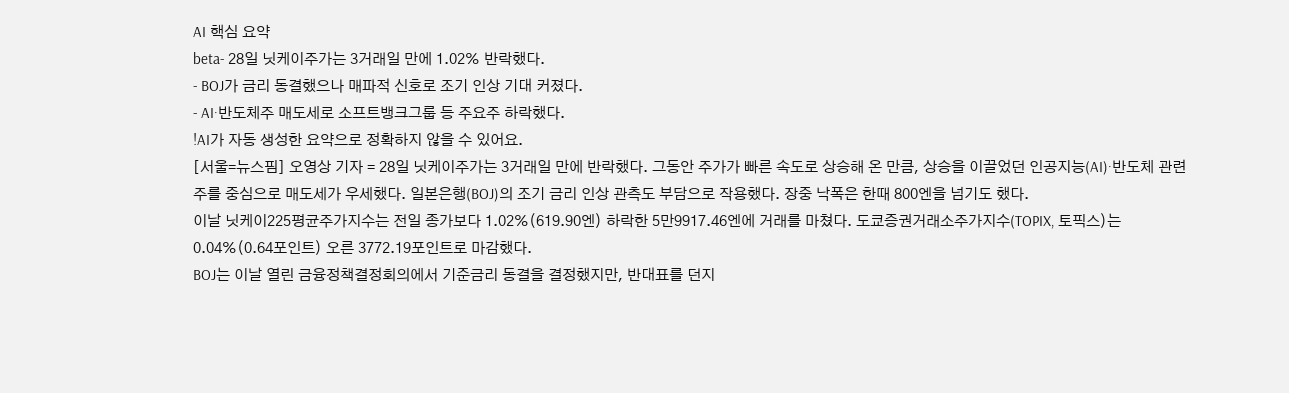AI 핵심 요약
beta- 28일 닛케이주가는 3거래일 만에 1.02% 반락했다.
- BOJ가 금리 동결했으나 매파적 신호로 조기 인상 기대 커졌다.
- AI·반도체주 매도세로 소프트뱅크그룹 등 주요주 하락했다.
!AI가 자동 생성한 요약으로 정확하지 않을 수 있어요.
[서울=뉴스핌] 오영상 기자 = 28일 닛케이주가는 3거래일 만에 반락했다. 그동안 주가가 빠른 속도로 상승해 온 만큼, 상승을 이끌었던 인공지능(AI)·반도체 관련주를 중심으로 매도세가 우세했다. 일본은행(BOJ)의 조기 금리 인상 관측도 부담으로 작용했다. 장중 낙폭은 한때 800엔을 넘기도 했다.
이날 닛케이225평균주가지수는 전일 종가보다 1.02%(619.90엔) 하락한 5만9917.46엔에 거래를 마쳤다. 도쿄증권거래소주가지수(TOPIX, 토픽스)는 0.04%(0.64포인트) 오른 3772.19포인트로 마감했다.
BOJ는 이날 열린 금융정책결정회의에서 기준금리 동결을 결정했지만, 반대표를 던지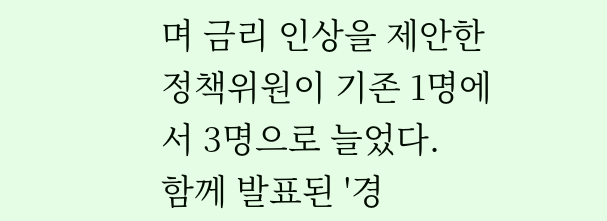며 금리 인상을 제안한 정책위원이 기존 1명에서 3명으로 늘었다.
함께 발표된 '경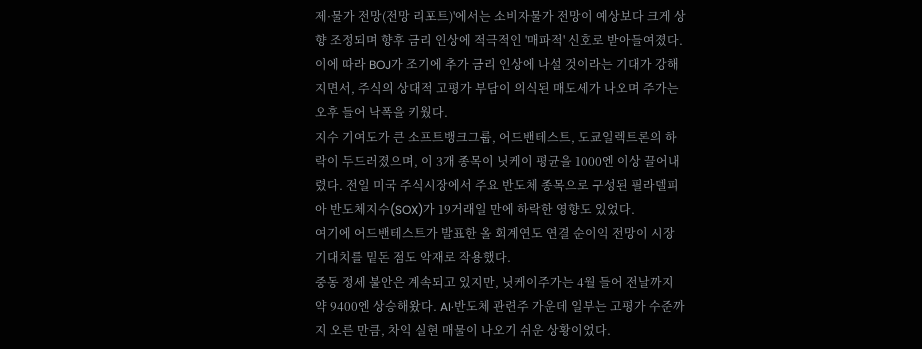제·물가 전망(전망 리포트)'에서는 소비자물가 전망이 예상보다 크게 상향 조정되며 향후 금리 인상에 적극적인 '매파적' 신호로 받아들여졌다.
이에 따라 BOJ가 조기에 추가 금리 인상에 나설 것이라는 기대가 강해지면서, 주식의 상대적 고평가 부담이 의식된 매도세가 나오며 주가는 오후 들어 낙폭을 키웠다.
지수 기여도가 큰 소프트뱅크그룹, 어드밴테스트, 도쿄일렉트론의 하락이 두드러졌으며, 이 3개 종목이 닛케이 평균을 1000엔 이상 끌어내렸다. 전일 미국 주식시장에서 주요 반도체 종목으로 구성된 필라델피아 반도체지수(SOX)가 19거래일 만에 하락한 영향도 있었다.
여기에 어드밴테스트가 발표한 올 회계연도 연결 순이익 전망이 시장 기대치를 밑돈 점도 악재로 작용했다.
중동 정세 불안은 계속되고 있지만, 닛케이주가는 4월 들어 전날까지 약 9400엔 상승해왔다. AI·반도체 관련주 가운데 일부는 고평가 수준까지 오른 만큼, 차익 실현 매물이 나오기 쉬운 상황이었다.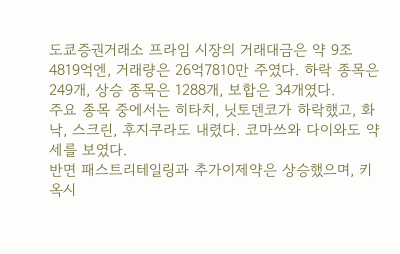도쿄증권거래소 프라임 시장의 거래대금은 약 9조4819억엔, 거래량은 26억7810만 주였다. 하락 종목은 249개, 상승 종목은 1288개, 보합은 34개였다.
주요 종목 중에서는 히타치, 닛토덴코가 하락했고, 화낙, 스크린, 후지쿠라도 내렸다. 코마쓰와 다이와도 약세를 보였다.
반면 패스트리테일링과 추가이제약은 상승했으며, 키옥시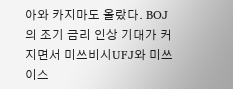아와 카지마도 올랐다. BOJ의 조기 금리 인상 기대가 커지면서 미쓰비시UFJ와 미쓰이스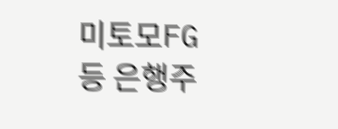미토모FG 등 은행주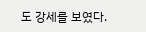도 강세를 보였다.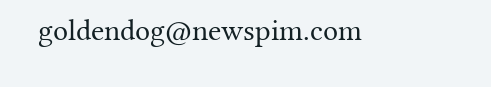goldendog@newspim.com